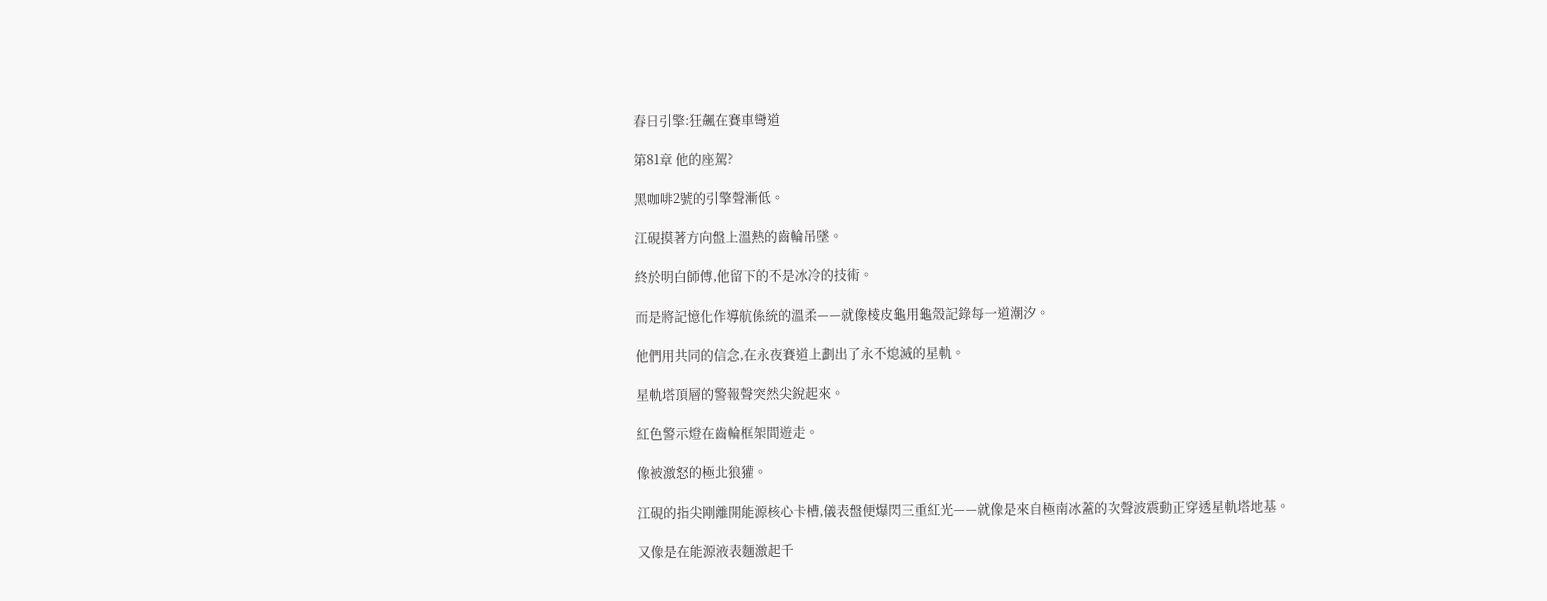春日引擎:狂飆在賽車彎道

第81章 他的座駕?

黑咖啡2號的引擎聲漸低。

江硯摸著方向盤上溫熱的齒輪吊墜。

終於明白師傅,他留下的不是冰冷的技術。

而是將記憶化作導航係統的溫柔——就像棱皮龜用龜殼記錄每一道潮汐。

他們用共同的信念,在永夜賽道上劃出了永不熄滅的星軌。

星軌塔頂層的警報聲突然尖銳起來。

紅色警示燈在齒輪框架間遊走。

像被激怒的極北狼獾。

江硯的指尖剛離開能源核心卡槽,儀表盤便爆閃三重紅光——就像是來自極南冰蓋的次聲波震動正穿透星軌塔地基。

又像是在能源液表麵激起千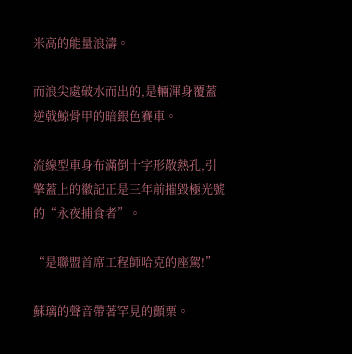米高的能量浪濤。

而浪尖處破水而出的,是輛渾身覆蓋逆戟鯨骨甲的暗銀色賽車。

流線型車身布滿倒十字形散熱孔,引擎蓋上的徽記正是三年前摧毀極光號的“永夜捕食者”。

“是聯盟首席工程師哈克的座駕!”

蘇璃的聲音帶著罕見的顫栗。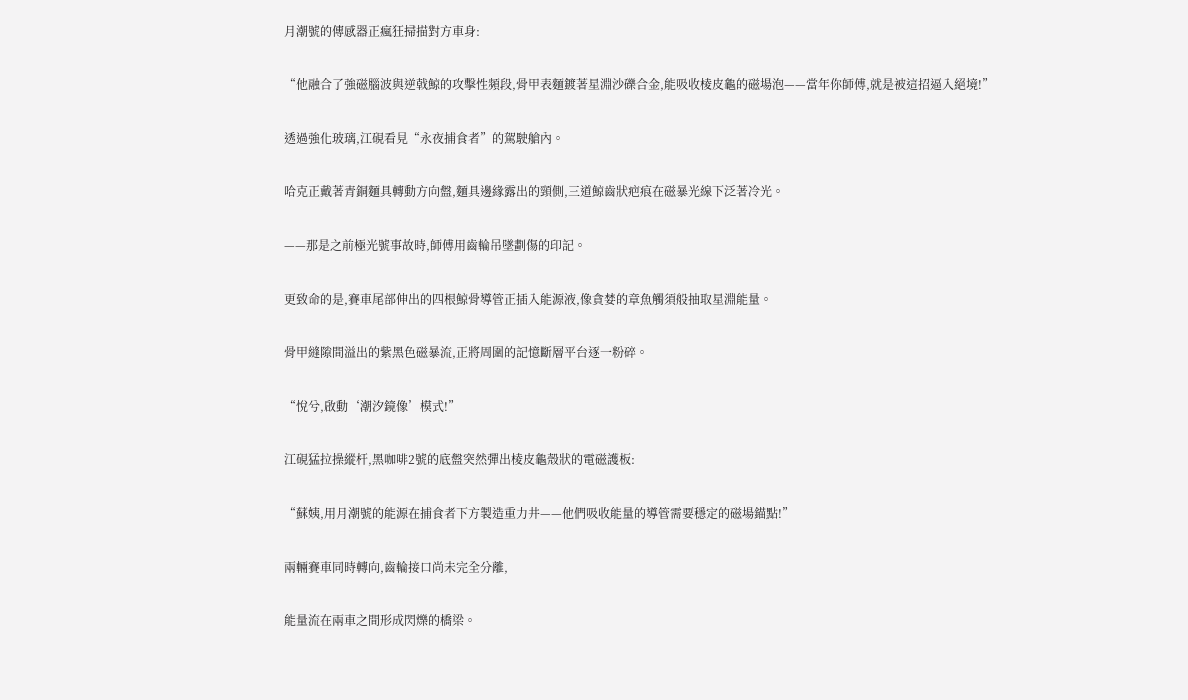月潮號的傳感器正瘋狂掃描對方車身:

“他融合了強磁腦波與逆戟鯨的攻擊性頻段,骨甲表麵鍍著星淵沙礫合金,能吸收棱皮龜的磁場泡——當年你師傅,就是被這招逼入絕境!”

透過強化玻璃,江硯看見“永夜捕食者”的駕駛艙內。

哈克正戴著青銅麵具轉動方向盤,麵具邊緣露出的頸側,三道鯨齒狀疤痕在磁暴光線下泛著冷光。

——那是之前極光號事故時,師傅用齒輪吊墜劃傷的印記。

更致命的是,賽車尾部伸出的四根鯨骨導管正插入能源液,像貪婪的章魚觸須般抽取星淵能量。

骨甲縫隙間溢出的紫黑色磁暴流,正將周圍的記憶斷層平台逐一粉碎。

“悅兮,啟動‘潮汐鏡像’模式!”

江硯猛拉操縱杆,黑咖啡2號的底盤突然彈出棱皮龜殼狀的電磁護板:

“蘇姨,用月潮號的能源在捕食者下方製造重力井——他們吸收能量的導管需要穩定的磁場錨點!”

兩輛賽車同時轉向,齒輪接口尚未完全分離,

能量流在兩車之間形成閃爍的橋梁。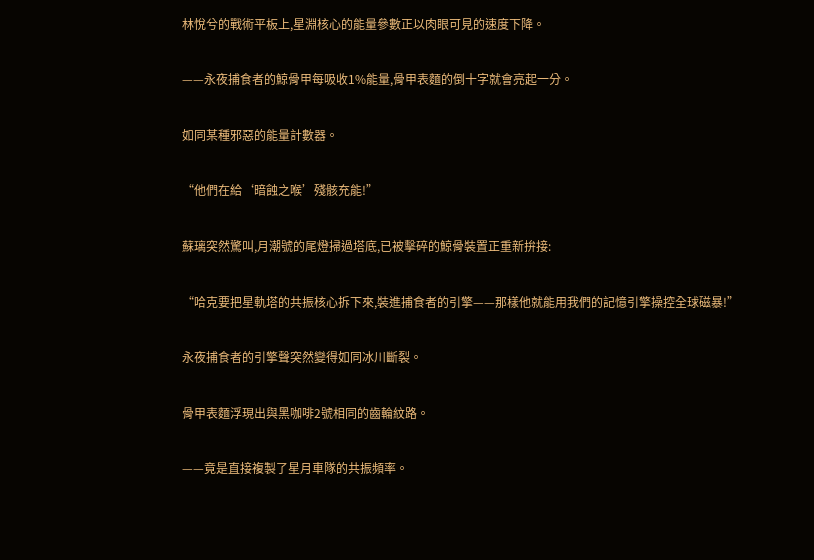林悅兮的戰術平板上,星淵核心的能量參數正以肉眼可見的速度下降。

——永夜捕食者的鯨骨甲每吸收1%能量,骨甲表麵的倒十字就會亮起一分。

如同某種邪惡的能量計數器。

“他們在給‘暗蝕之喉’殘骸充能!”

蘇璃突然驚叫,月潮號的尾燈掃過塔底,已被擊碎的鯨骨裝置正重新拚接:

“哈克要把星軌塔的共振核心拆下來,裝進捕食者的引擎——那樣他就能用我們的記憶引擎操控全球磁暴!”

永夜捕食者的引擎聲突然變得如同冰川斷裂。

骨甲表麵浮現出與黑咖啡2號相同的齒輪紋路。

——竟是直接複製了星月車隊的共振頻率。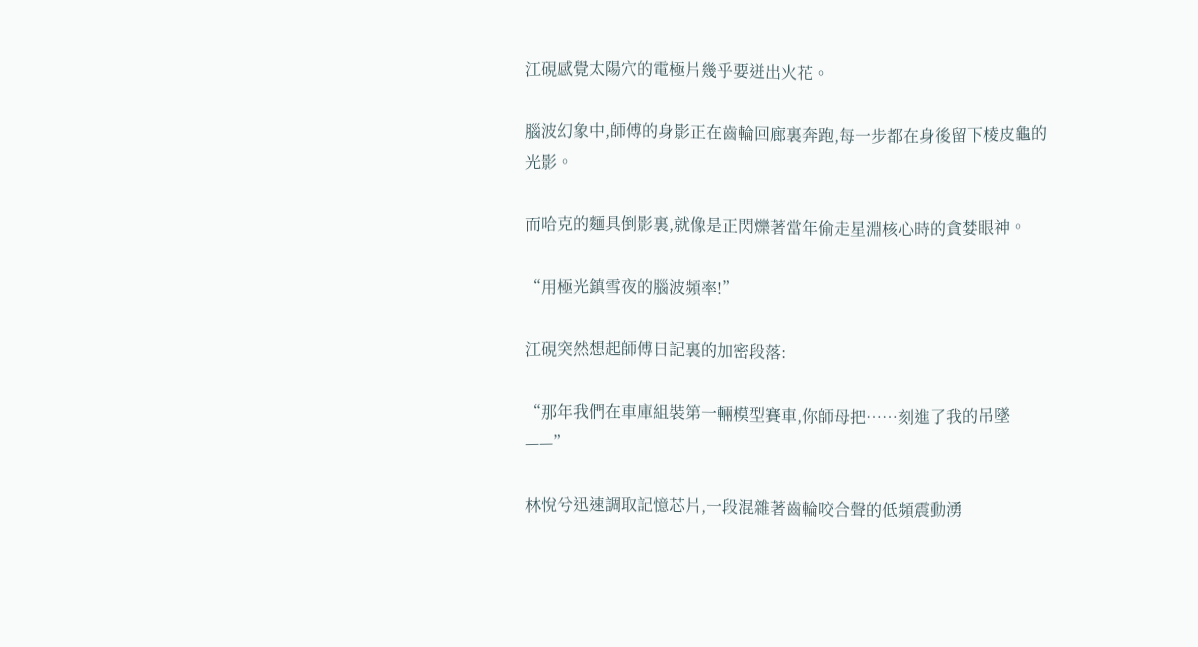江硯感覺太陽穴的電極片幾乎要迸出火花。

腦波幻象中,師傅的身影正在齒輪回廊裏奔跑,每一步都在身後留下棱皮龜的光影。

而哈克的麵具倒影裏,就像是正閃爍著當年偷走星淵核心時的貪婪眼神。

“用極光鎮雪夜的腦波頻率!”

江硯突然想起師傅日記裏的加密段落:

“那年我們在車庫組裝第一輛模型賽車,你師母把……刻進了我的吊墜——”

林悅兮迅速調取記憶芯片,一段混雜著齒輪咬合聲的低頻震動湧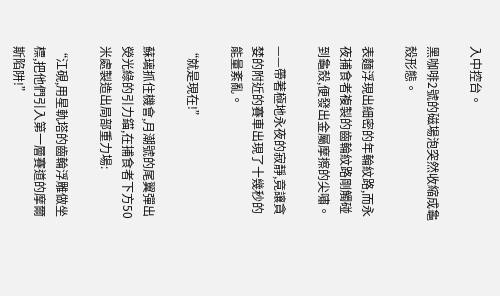入中控台。

黑咖啡2號的磁場泡突然收縮成龜殼形態。

表麵浮現出細密的年輪紋路,而永夜捕食者複製的齒輪紋路剛觸碰到龜殼,便發出金屬摩擦的尖嘯。

——帶著極地永夜的寂靜,竟讓貪婪的附近的賽車出現了十幾秒的能量紊亂。

“就是現在!”

蘇璃抓住機會,月潮號的尾翼彈出熒光綠的引力錨,在捕食者下方50米處製造出局部重力場:

“江硯,用星軌塔的齒輪浮雕做坐標,把他們引入第一層賽道的摩爾斯陷阱!”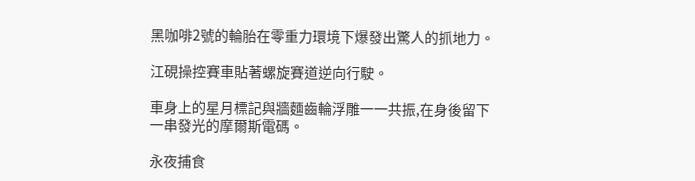黑咖啡2號的輪胎在零重力環境下爆發出驚人的抓地力。

江硯操控賽車貼著螺旋賽道逆向行駛。

車身上的星月標記與牆麵齒輪浮雕一一共振,在身後留下一串發光的摩爾斯電碼。

永夜捕食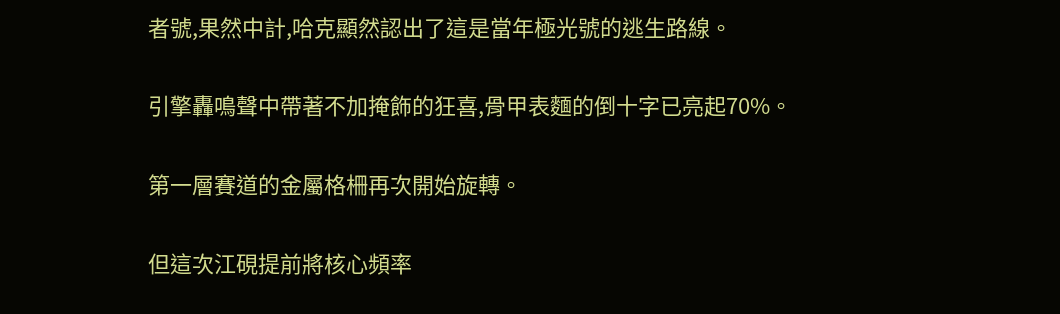者號,果然中計,哈克顯然認出了這是當年極光號的逃生路線。

引擎轟鳴聲中帶著不加掩飾的狂喜,骨甲表麵的倒十字已亮起70%。

第一層賽道的金屬格柵再次開始旋轉。

但這次江硯提前將核心頻率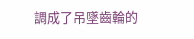調成了吊墜齒輪的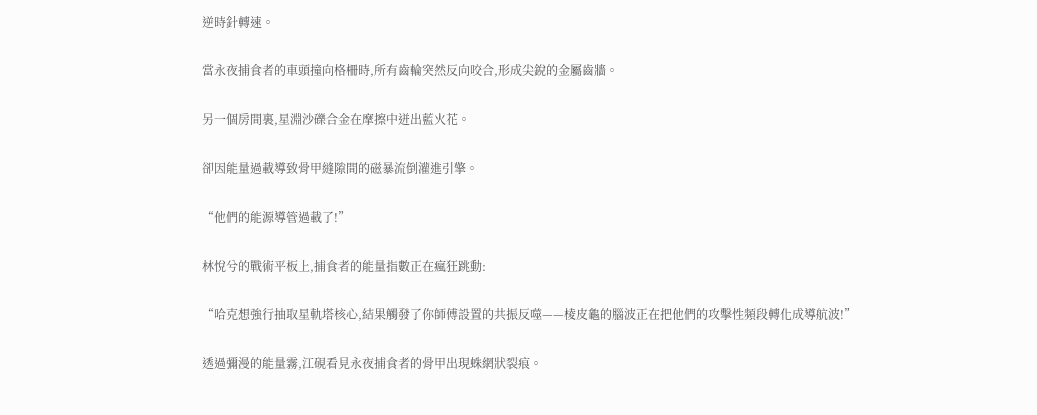逆時針轉速。

當永夜捕食者的車頭撞向格柵時,所有齒輪突然反向咬合,形成尖銳的金屬齒牆。

另一個房間裏,星淵沙礫合金在摩擦中迸出藍火花。

卻因能量過載導致骨甲縫隙間的磁暴流倒灌進引擎。

“他們的能源導管過載了!”

林悅兮的戰術平板上,捕食者的能量指數正在瘋狂跳動:

“哈克想強行抽取星軌塔核心,結果觸發了你師傅設置的共振反噬——棱皮龜的腦波正在把他們的攻擊性頻段轉化成導航波!”

透過彌漫的能量霧,江硯看見永夜捕食者的骨甲出現蛛網狀裂痕。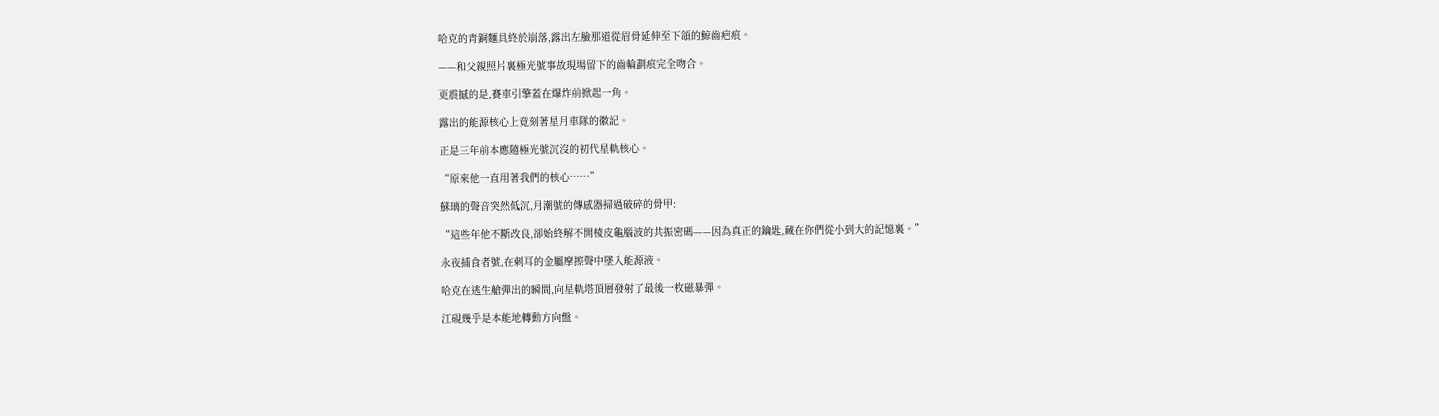哈克的青銅麵具終於崩落,露出左臉那道從眉骨延伸至下頜的鯨齒疤痕。

——和父親照片裏極光號事故現場留下的齒輪劃痕完全吻合。

更震撼的是,賽車引擎蓋在爆炸前掀起一角。

露出的能源核心上竟刻著星月車隊的徽記。

正是三年前本應隨極光號沉沒的初代星軌核心。

“原來他一直用著我們的核心……”

蘇璃的聲音突然低沉,月潮號的傳感器掃過破碎的骨甲:

“這些年他不斷改良,卻始終解不開棱皮龜腦波的共振密碼——因為真正的鑰匙,藏在你們從小到大的記憶裏。”

永夜捕食者號,在刺耳的金屬摩擦聲中墜入能源液。

哈克在逃生艙彈出的瞬間,向星軌塔頂層發射了最後一枚磁暴彈。

江硯幾乎是本能地轉動方向盤。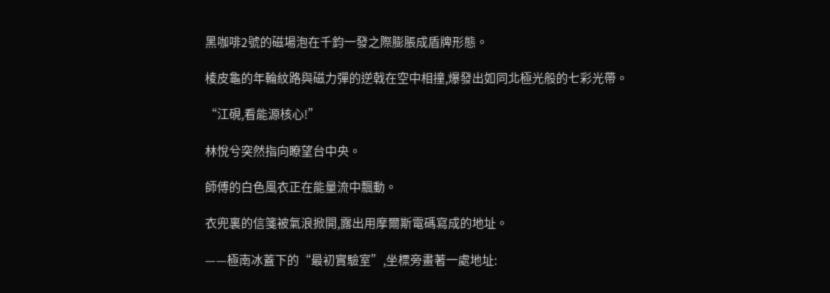黑咖啡2號的磁場泡在千鈞一發之際膨脹成盾牌形態。

棱皮龜的年輪紋路與磁力彈的逆戟在空中相撞,爆發出如同北極光般的七彩光帶。

“江硯,看能源核心!”

林悅兮突然指向瞭望台中央。

師傅的白色風衣正在能量流中飄動。

衣兜裏的信箋被氣浪掀開,露出用摩爾斯電碼寫成的地址。

——極南冰蓋下的“最初實驗室”,坐標旁畫著一處地址: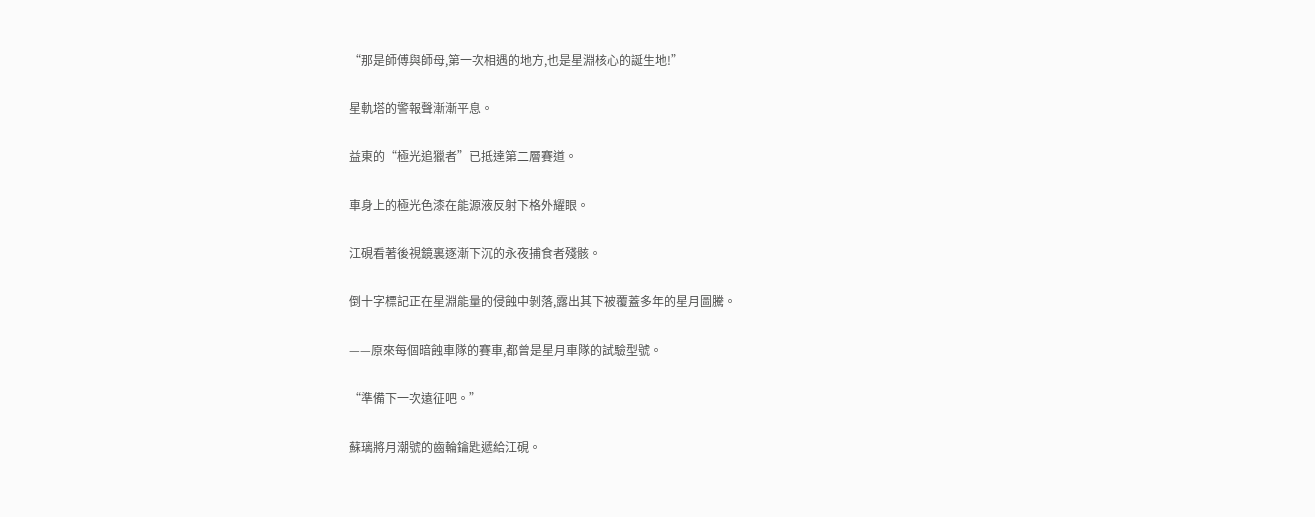“那是師傅與師母,第一次相遇的地方,也是星淵核心的誕生地!”

星軌塔的警報聲漸漸平息。

益東的“極光追獵者”已抵達第二層賽道。

車身上的極光色漆在能源液反射下格外耀眼。

江硯看著後視鏡裏逐漸下沉的永夜捕食者殘骸。

倒十字標記正在星淵能量的侵蝕中剝落,露出其下被覆蓋多年的星月圖騰。

——原來每個暗蝕車隊的賽車,都曾是星月車隊的試驗型號。

“準備下一次遠征吧。”

蘇璃將月潮號的齒輪鑰匙遞給江硯。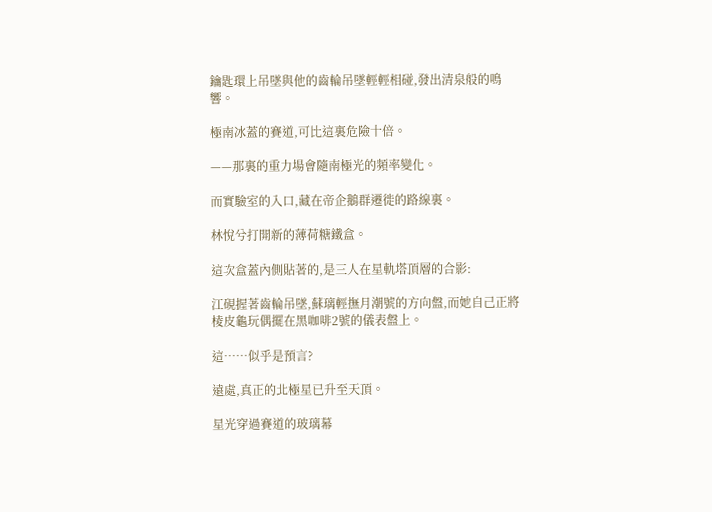鑰匙環上吊墜與他的齒輪吊墜輕輕相碰,發出清泉般的鳴響。

極南冰蓋的賽道,可比這裏危險十倍。

——那裏的重力場會隨南極光的頻率變化。

而實驗室的入口,藏在帝企鵝群遷徙的路線裏。

林悅兮打開新的薄荷糖鐵盒。

這次盒蓋內側貼著的,是三人在星軌塔頂層的合影:

江硯握著齒輪吊墜,蘇璃輕撫月潮號的方向盤,而她自己正將棱皮龜玩偶擺在黑咖啡2號的儀表盤上。

這……似乎是預言?

遠處,真正的北極星已升至天頂。

星光穿過賽道的玻璃幕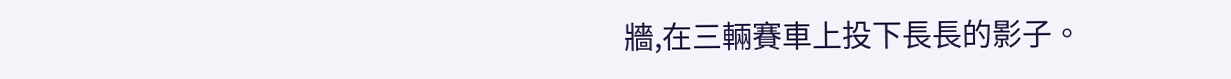牆,在三輛賽車上投下長長的影子。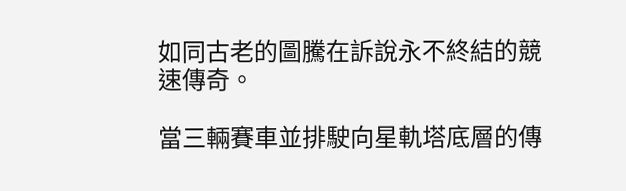如同古老的圖騰在訴說永不終結的競速傳奇。

當三輛賽車並排駛向星軌塔底層的傳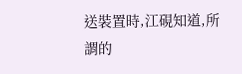送裝置時,江硯知道,所謂的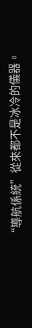“導航係統”從來都不是冰冷的儀器。